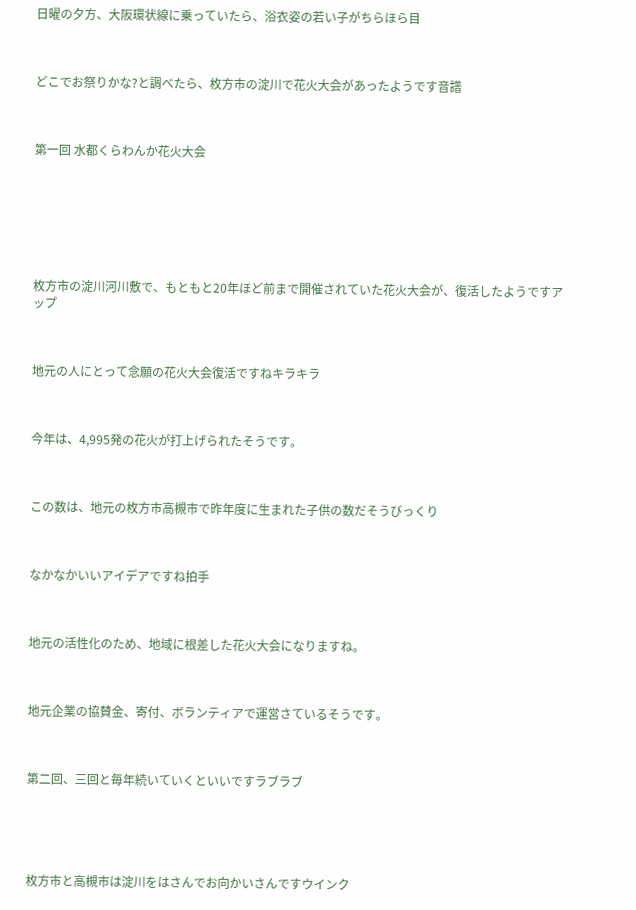日曜の夕方、大阪環状線に乗っていたら、浴衣姿の若い子がちらほら目



どこでお祭りかな?と調べたら、枚方市の淀川で花火大会があったようです音譜



第一回 水都くらわんか花火大会







枚方市の淀川河川敷で、もともと20年ほど前まで開催されていた花火大会が、復活したようですアップ



地元の人にとって念願の花火大会復活ですねキラキラ



今年は、4,995発の花火が打上げられたそうです。



この数は、地元の枚方市高槻市で昨年度に生まれた子供の数だそうびっくり



なかなかいいアイデアですね拍手



地元の活性化のため、地域に根差した花火大会になりますね。



地元企業の協賛金、寄付、ボランティアで運営さているそうです。



第二回、三回と毎年続いていくといいですラブラブ





枚方市と高槻市は淀川をはさんでお向かいさんですウインク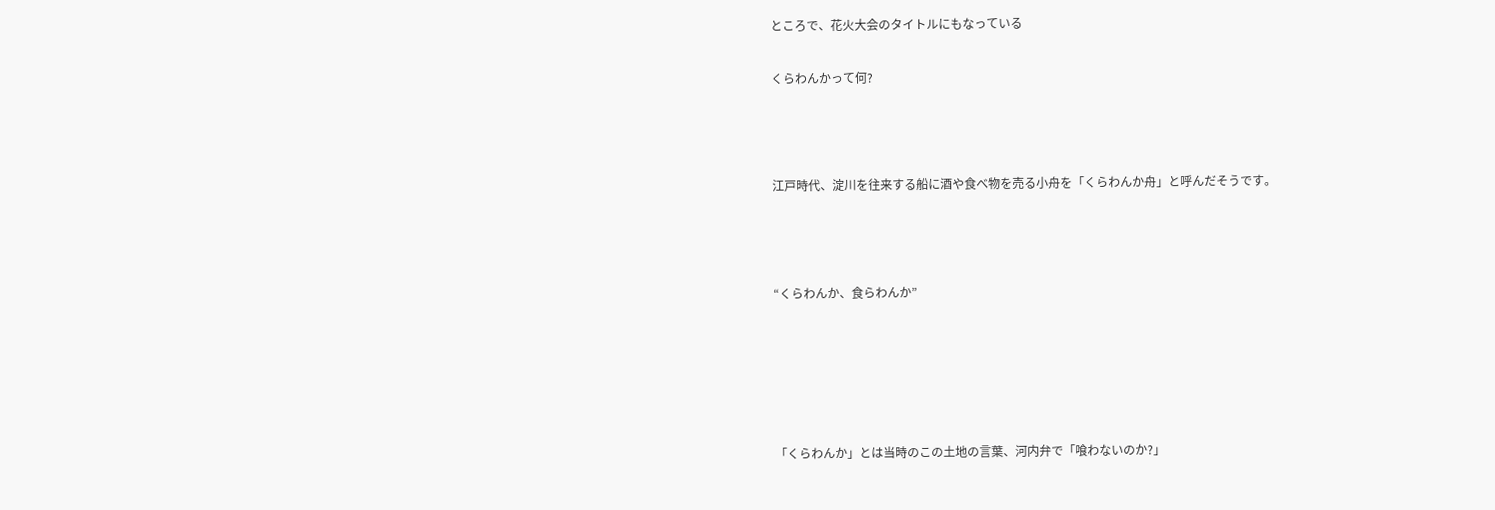ところで、花火大会のタイトルにもなっている

くらわんかって何?



江戸時代、淀川を往来する船に酒や食べ物を売る小舟を「くらわんか舟」と呼んだそうです。



“くらわんか、食らわんか”





「くらわんか」とは当時のこの土地の言葉、河内弁で「喰わないのか?」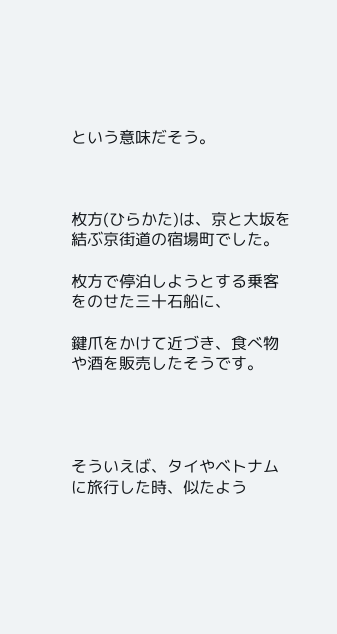という意味だそう。



枚方(ひらかた)は、京と大坂を結ぶ京街道の宿場町でした。

枚方で停泊しようとする乗客をのせた三十石船に、

鍵爪をかけて近づき、食べ物や酒を販売したそうです。




そういえば、タイやベトナムに旅行した時、似たよう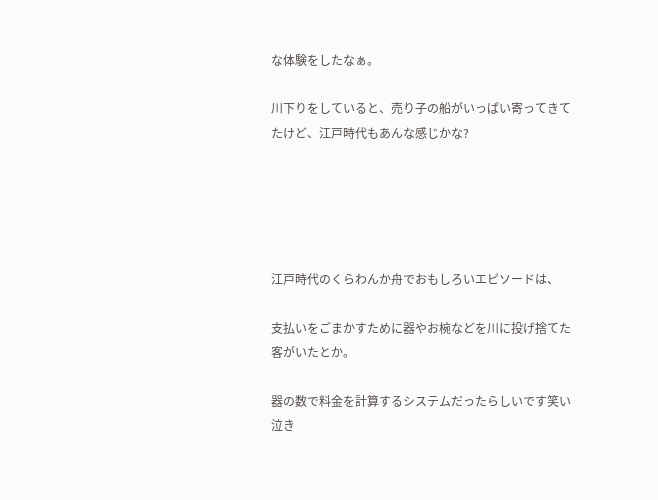な体験をしたなぁ。

川下りをしていると、売り子の船がいっぱい寄ってきてたけど、江戸時代もあんな感じかな?





江戸時代のくらわんか舟でおもしろいエピソードは、

支払いをごまかすために器やお椀などを川に投げ捨てた客がいたとか。

器の数で料金を計算するシステムだったらしいです笑い泣き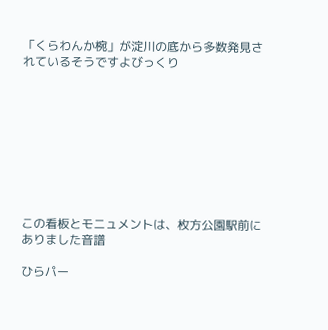「くらわんか椀」が淀川の底から多数発見されているそうですよびっくり









この看板とモニュメントは、枚方公園駅前にありました音譜

ひらパー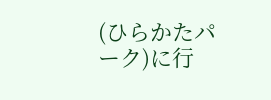(ひらかたパーク)に行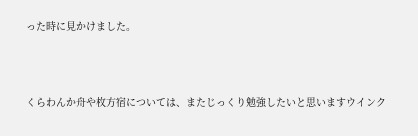った時に見かけました。



くらわんか舟や枚方宿については、またじっくり勉強したいと思いますウインク